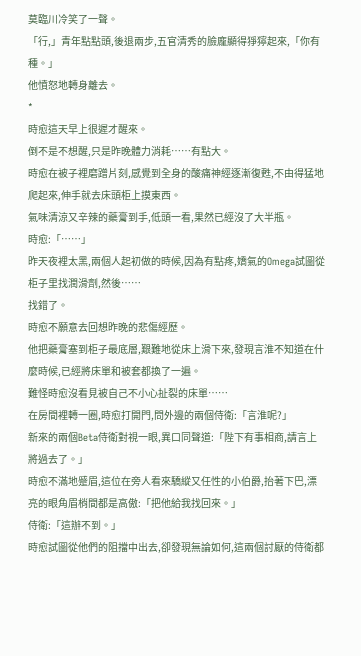莫臨川冷笑了一聲。
「行,」青年點點頭,後退兩步,五官清秀的臉龐顯得猙獰起來,「你有種。」
他憤怒地轉身離去。
*
時愈這天早上很遲才醒來。
倒不是不想醒,只是昨晚體力消耗……有點大。
時愈在被子裡磨蹭片刻,感覺到全身的酸痛神經逐漸復甦,不由得猛地爬起來,伸手就去床頭柜上摸東西。
氣味清涼又辛辣的藥膏到手,低頭一看,果然已經沒了大半瓶。
時愈:「……」
昨天夜裡太黑,兩個人起初做的時候,因為有點疼,嬌氣的Omega試圖從柜子里找潤滑劑,然後……
找錯了。
時愈不願意去回想昨晚的悲傷經歷。
他把藥膏塞到柜子最底層,艱難地從床上滑下來,發現言淮不知道在什麼時候,已經將床單和被套都換了一遍。
難怪時愈沒看見被自己不小心扯裂的床單……
在房間裡轉一圈,時愈打開門,問外邊的兩個侍衛:「言淮呢?」
新來的兩個Beta侍衛對視一眼,異口同聲道:「陛下有事相商,請言上將過去了。」
時愈不滿地蹙眉,這位在旁人看來驕縱又任性的小伯爵,抬著下巴,漂亮的眼角眉梢間都是高傲:「把他給我找回來。」
侍衛:「這辦不到。」
時愈試圖從他們的阻擋中出去,卻發現無論如何,這兩個討厭的侍衛都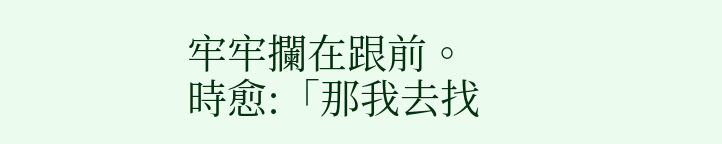牢牢攔在跟前。
時愈:「那我去找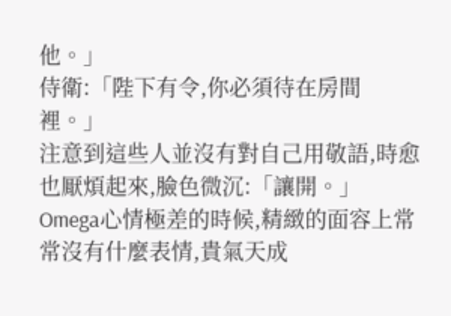他。」
侍衛:「陛下有令,你必須待在房間裡。」
注意到這些人並沒有對自己用敬語,時愈也厭煩起來,臉色微沉:「讓開。」
Omega心情極差的時候,精緻的面容上常常沒有什麼表情,貴氣天成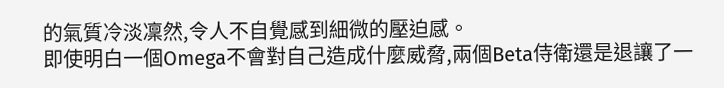的氣質冷淡凜然,令人不自覺感到細微的壓迫感。
即使明白一個Omega不會對自己造成什麼威脅,兩個Beta侍衛還是退讓了一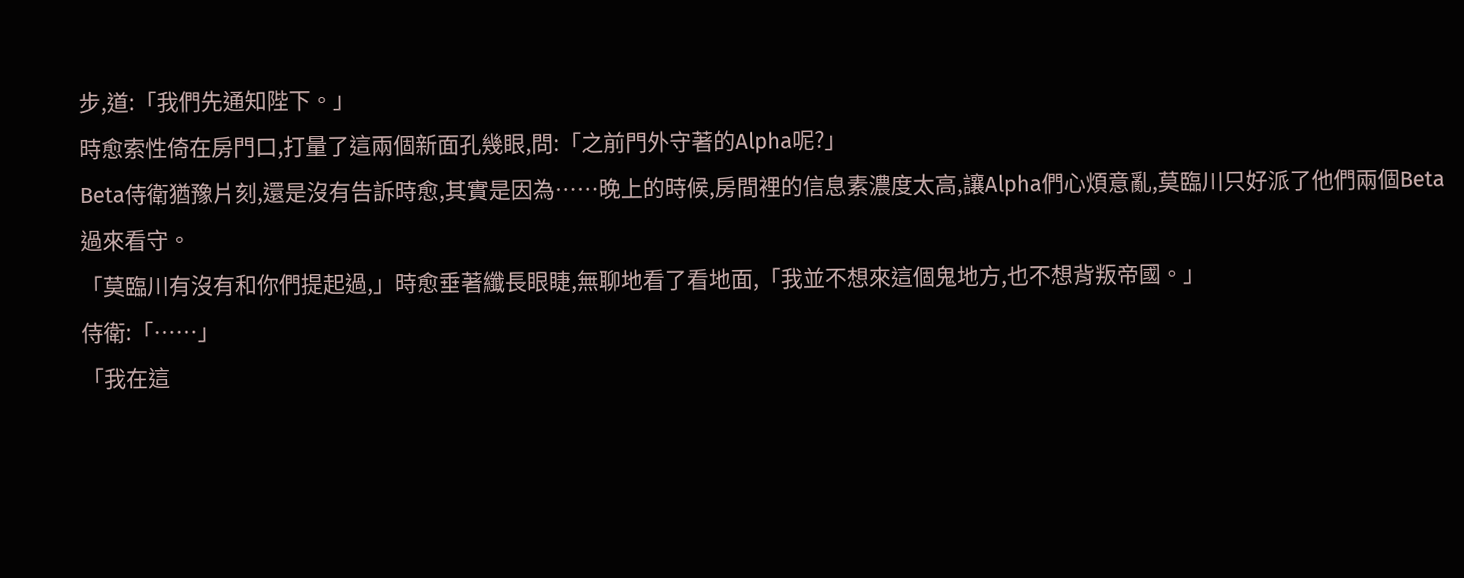步,道:「我們先通知陛下。」
時愈索性倚在房門口,打量了這兩個新面孔幾眼,問:「之前門外守著的Alpha呢?」
Beta侍衛猶豫片刻,還是沒有告訴時愈,其實是因為……晚上的時候,房間裡的信息素濃度太高,讓Alpha們心煩意亂,莫臨川只好派了他們兩個Beta過來看守。
「莫臨川有沒有和你們提起過,」時愈垂著纖長眼睫,無聊地看了看地面,「我並不想來這個鬼地方,也不想背叛帝國。」
侍衛:「……」
「我在這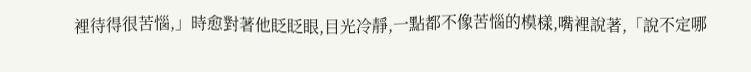裡待得很苦惱,」時愈對著他眨眨眼,目光冷靜,一點都不像苦惱的模樣,嘴裡說著,「說不定哪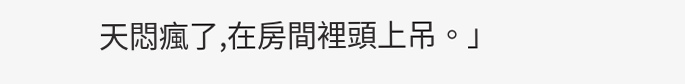天悶瘋了,在房間裡頭上吊。」